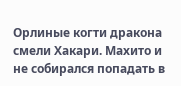Орлиные когти дракона смели Хакари. Махито и не собирался попадать в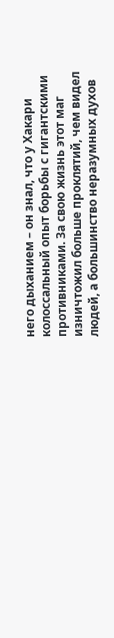него дыханием – он знал, что у Хакари колоссальный опыт борьбы с гигантскими противниками. За свою жизнь этот маг изничтожил больше проклятий, чем видел людей, а большинство неразумных духов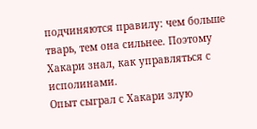подчиняются правилу: чем больше тварь, тем она сильнее. Поэтому Хакари знал, как управляться с исполинами.
Опыт сыграл с Хакари злую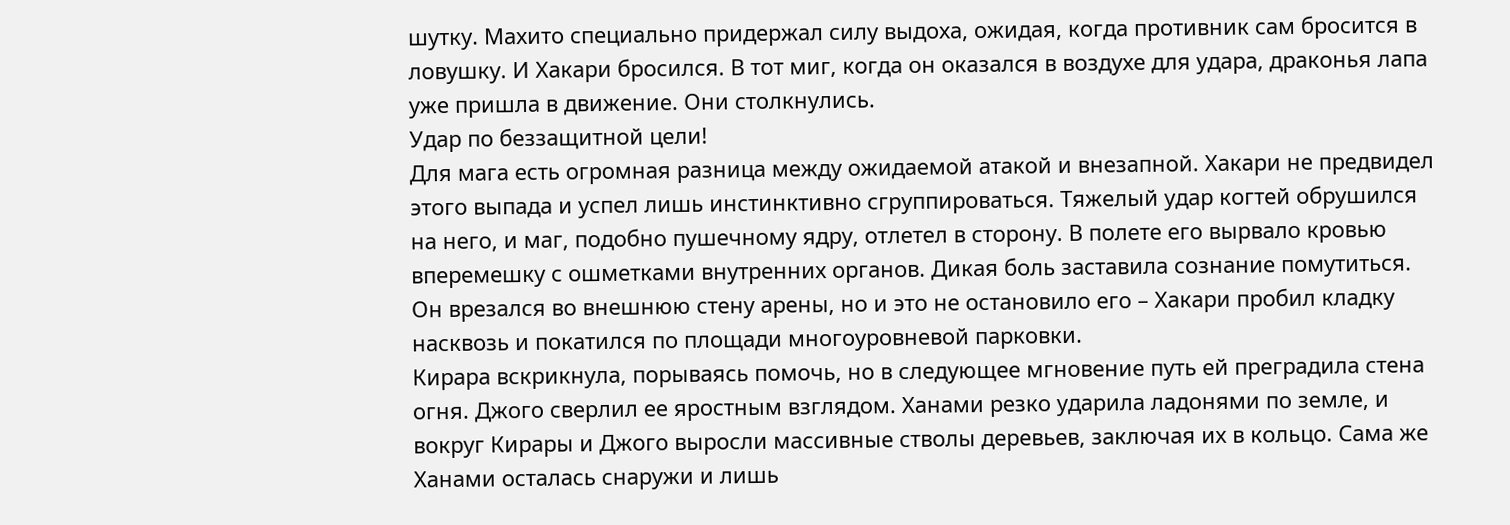шутку. Махито специально придержал силу выдоха, ожидая, когда противник сам бросится в ловушку. И Хакари бросился. В тот миг, когда он оказался в воздухе для удара, драконья лапа уже пришла в движение. Они столкнулись.
Удар по беззащитной цели!
Для мага есть огромная разница между ожидаемой атакой и внезапной. Хакари не предвидел этого выпада и успел лишь инстинктивно сгруппироваться. Тяжелый удар когтей обрушился на него, и маг, подобно пушечному ядру, отлетел в сторону. В полете его вырвало кровью вперемешку с ошметками внутренних органов. Дикая боль заставила сознание помутиться. Он врезался во внешнюю стену арены, но и это не остановило его – Хакари пробил кладку насквозь и покатился по площади многоуровневой парковки.
Кирара вскрикнула, порываясь помочь, но в следующее мгновение путь ей преградила стена огня. Джого сверлил ее яростным взглядом. Ханами резко ударила ладонями по земле, и вокруг Кирары и Джого выросли массивные стволы деревьев, заключая их в кольцо. Сама же Ханами осталась снаружи и лишь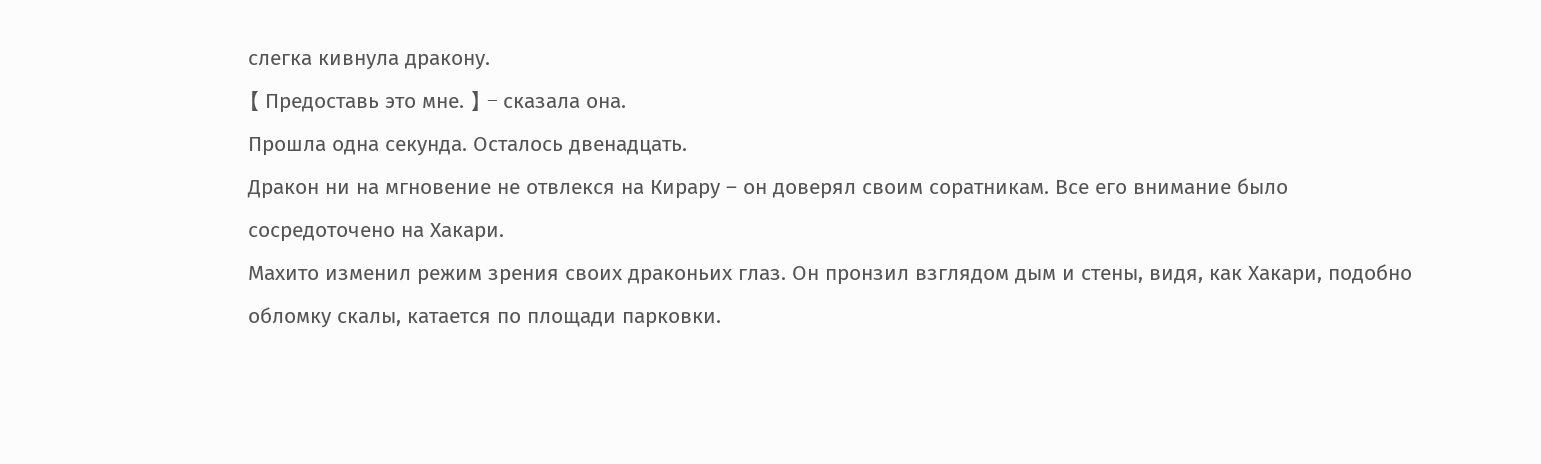слегка кивнула дракону.
【 Предоставь это мне. 】 – сказала она.
Прошла одна секунда. Осталось двенадцать.
Дракон ни на мгновение не отвлекся на Кирару – он доверял своим соратникам. Все его внимание было сосредоточено на Хакари.
Махито изменил режим зрения своих драконьих глаз. Он пронзил взглядом дым и стены, видя, как Хакари, подобно обломку скалы, катается по площади парковки.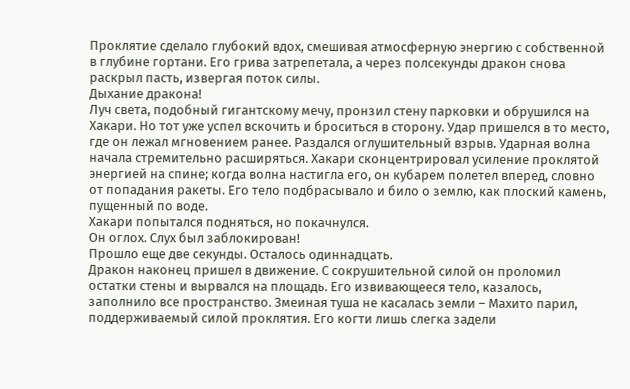Проклятие сделало глубокий вдох, смешивая атмосферную энергию с собственной в глубине гортани. Его грива затрепетала, а через полсекунды дракон снова раскрыл пасть, извергая поток силы.
Дыхание дракона!
Луч света, подобный гигантскому мечу, пронзил стену парковки и обрушился на Хакари. Но тот уже успел вскочить и броситься в сторону. Удар пришелся в то место, где он лежал мгновением ранее. Раздался оглушительный взрыв. Ударная волна начала стремительно расширяться. Хакари сконцентрировал усиление проклятой энергией на спине; когда волна настигла его, он кубарем полетел вперед, словно от попадания ракеты. Его тело подбрасывало и било о землю, как плоский камень, пущенный по воде.
Хакари попытался подняться, но покачнулся.
Он оглох. Слух был заблокирован!
Прошло еще две секунды. Осталось одиннадцать.
Дракон наконец пришел в движение. С сокрушительной силой он проломил остатки стены и вырвался на площадь. Его извивающееся тело, казалось, заполнило все пространство. Змеиная туша не касалась земли – Махито парил, поддерживаемый силой проклятия. Его когти лишь слегка задели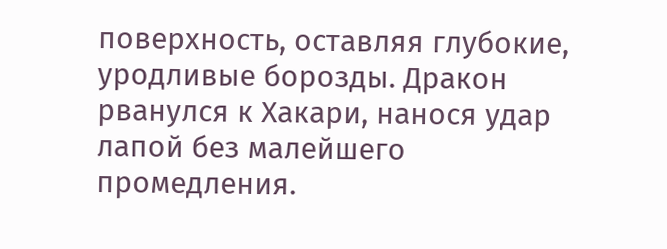поверхность, оставляя глубокие, уродливые борозды. Дракон рванулся к Хакари, нанося удар лапой без малейшего промедления.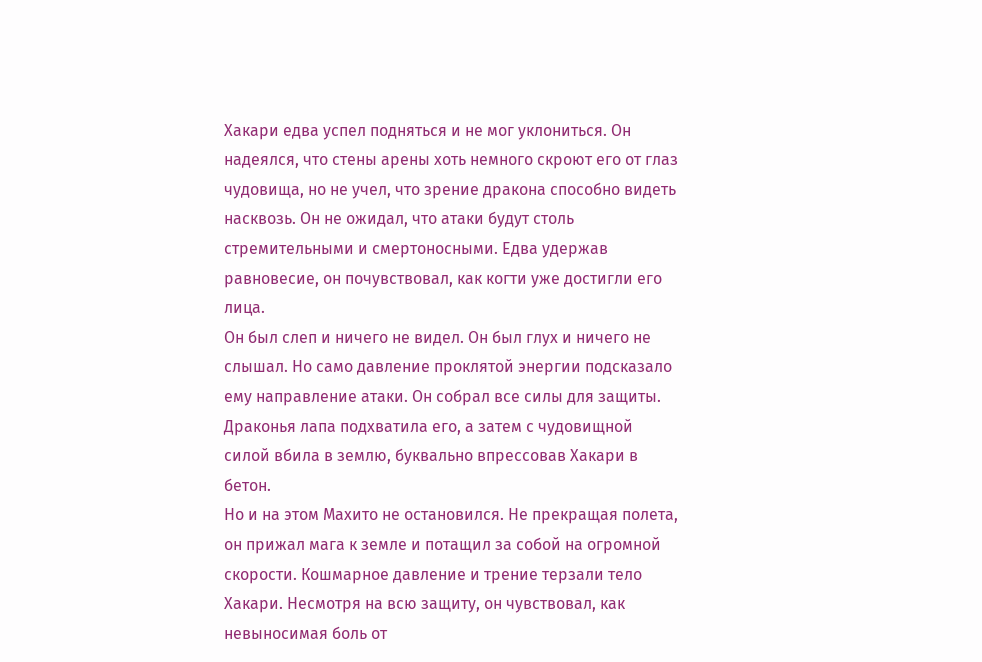Хакари едва успел подняться и не мог уклониться. Он надеялся, что стены арены хоть немного скроют его от глаз чудовища, но не учел, что зрение дракона способно видеть насквозь. Он не ожидал, что атаки будут столь стремительными и смертоносными. Едва удержав равновесие, он почувствовал, как когти уже достигли его лица.
Он был слеп и ничего не видел. Он был глух и ничего не слышал. Но само давление проклятой энергии подсказало ему направление атаки. Он собрал все силы для защиты. Драконья лапа подхватила его, а затем с чудовищной силой вбила в землю, буквально впрессовав Хакари в бетон.
Но и на этом Махито не остановился. Не прекращая полета, он прижал мага к земле и потащил за собой на огромной скорости. Кошмарное давление и трение терзали тело Хакари. Несмотря на всю защиту, он чувствовал, как невыносимая боль от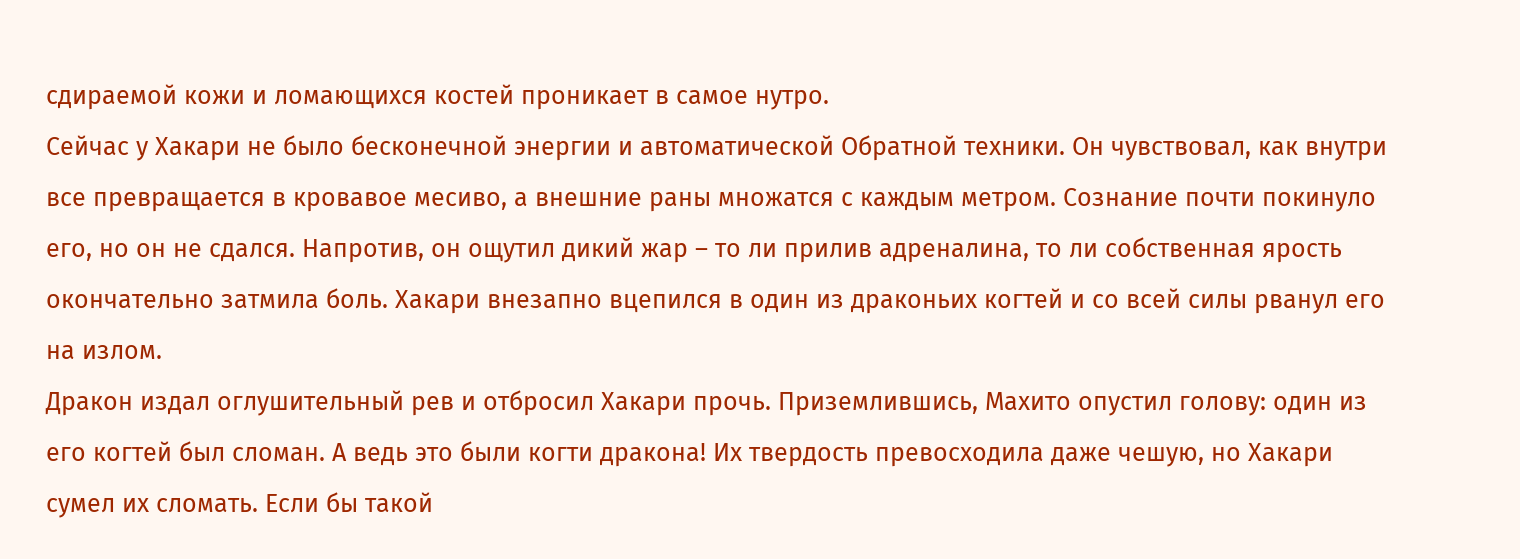сдираемой кожи и ломающихся костей проникает в самое нутро.
Сейчас у Хакари не было бесконечной энергии и автоматической Обратной техники. Он чувствовал, как внутри все превращается в кровавое месиво, а внешние раны множатся с каждым метром. Сознание почти покинуло его, но он не сдался. Напротив, он ощутил дикий жар – то ли прилив адреналина, то ли собственная ярость окончательно затмила боль. Хакари внезапно вцепился в один из драконьих когтей и со всей силы рванул его на излом.
Дракон издал оглушительный рев и отбросил Хакари прочь. Приземлившись, Махито опустил голову: один из его когтей был сломан. А ведь это были когти дракона! Их твердость превосходила даже чешую, но Хакари сумел их сломать. Если бы такой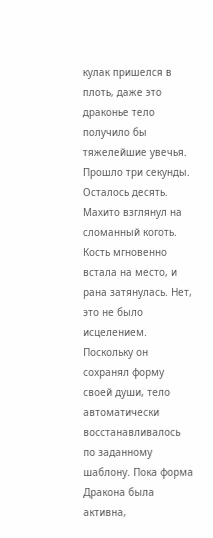кулак пришелся в плоть, даже это драконье тело получило бы тяжелейшие увечья.
Прошло три секунды. Осталось десять.
Махито взглянул на сломанный коготь. Кость мгновенно встала на место, и рана затянулась. Нет, это не было исцелением. Поскольку он сохранял форму своей души, тело автоматически восстанавливалось по заданному шаблону. Пока форма Дракона была активна,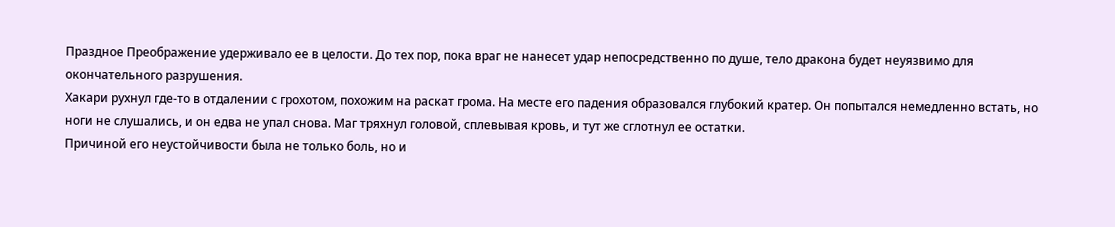Праздное Преображение удерживало ее в целости. До тех пор, пока враг не нанесет удар непосредственно по душе, тело дракона будет неуязвимо для окончательного разрушения.
Хакари рухнул где-то в отдалении с грохотом, похожим на раскат грома. На месте его падения образовался глубокий кратер. Он попытался немедленно встать, но ноги не слушались, и он едва не упал снова. Маг тряхнул головой, сплевывая кровь, и тут же сглотнул ее остатки.
Причиной его неустойчивости была не только боль, но и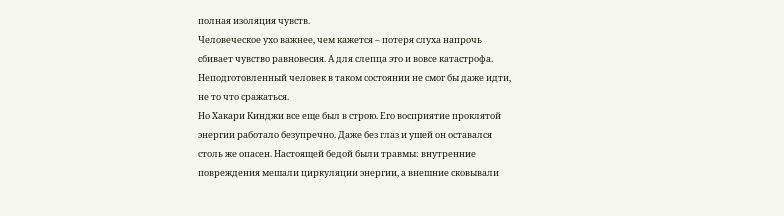полная изоляция чувств.
Человеческое ухо важнее, чем кажется – потеря слуха напрочь сбивает чувство равновесия. А для слепца это и вовсе катастрофа. Неподготовленный человек в таком состоянии не смог бы даже идти, не то что сражаться.
Но Хакари Кинджи все еще был в строю. Его восприятие проклятой энергии работало безупречно. Даже без глаз и ушей он оставался столь же опасен. Настоящей бедой были травмы: внутренние повреждения мешали циркуляции энергии, а внешние сковывали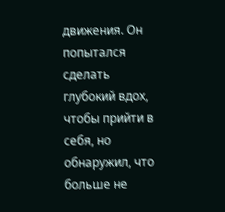движения. Он попытался сделать глубокий вдох, чтобы прийти в себя, но обнаружил, что больше не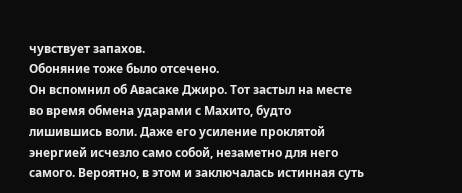чувствует запахов.
Обоняние тоже было отсечено.
Он вспомнил об Авасаке Джиро. Тот застыл на месте во время обмена ударами с Махито, будто лишившись воли. Даже его усиление проклятой энергией исчезло само собой, незаметно для него самого. Вероятно, в этом и заключалась истинная суть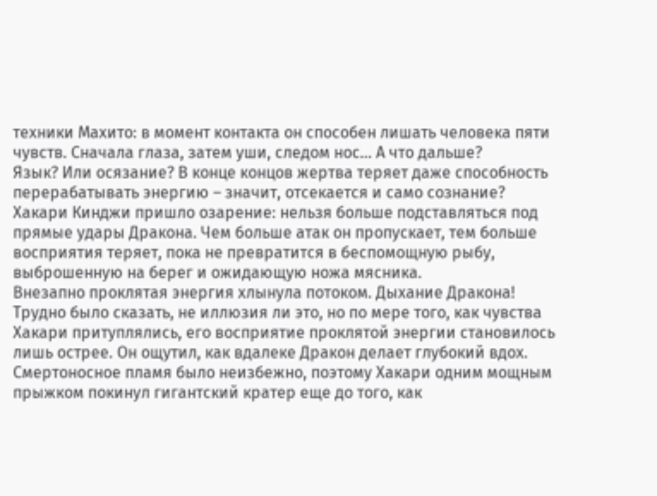техники Махито: в момент контакта он способен лишать человека пяти чувств. Сначала глаза, затем уши, следом нос… А что дальше?
Язык? Или осязание? В конце концов жертва теряет даже способность перерабатывать энергию – значит, отсекается и само сознание?
Хакари Кинджи пришло озарение: нельзя больше подставляться под прямые удары Дракона. Чем больше атак он пропускает, тем больше восприятия теряет, пока не превратится в беспомощную рыбу, выброшенную на берег и ожидающую ножа мясника.
Внезапно проклятая энергия хлынула потоком. Дыхание Дракона!
Трудно было сказать, не иллюзия ли это, но по мере того, как чувства Хакари притуплялись, его восприятие проклятой энергии становилось лишь острее. Он ощутил, как вдалеке Дракон делает глубокий вдох. Смертоносное пламя было неизбежно, поэтому Хакари одним мощным прыжком покинул гигантский кратер еще до того, как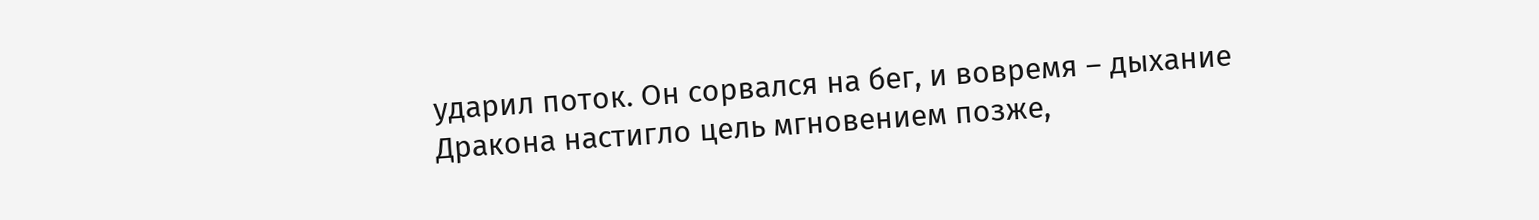ударил поток. Он сорвался на бег, и вовремя – дыхание Дракона настигло цель мгновением позже,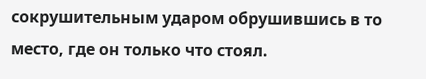сокрушительным ударом обрушившись в то место, где он только что стоял.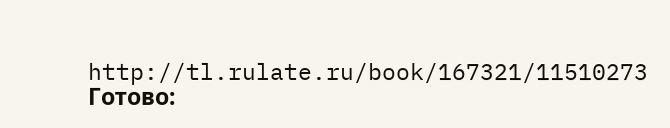http://tl.rulate.ru/book/167321/11510273
Готово: